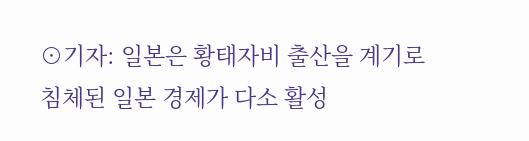⊙기자: 일본은 황태자비 출산을 계기로 침체된 일본 경제가 다소 활성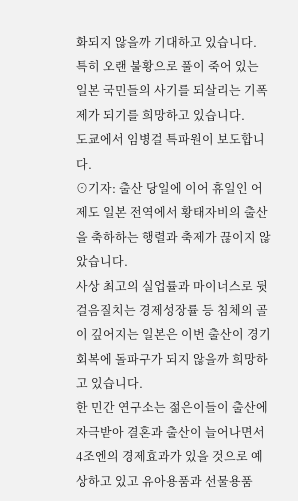화되지 않을까 기대하고 있습니다.
특히 오랜 불황으로 풀이 죽어 있는 일본 국민들의 사기를 되살리는 기폭제가 되기를 희망하고 있습니다.
도쿄에서 임병걸 특파원이 보도합니다.
⊙기자: 출산 당일에 이어 휴일인 어제도 일본 전역에서 황태자비의 출산을 축하하는 행렬과 축제가 끊이지 않았습니다.
사상 최고의 실업률과 마이너스로 뒷걸음질치는 경제성장률 등 침체의 골이 깊어지는 일본은 이번 출산이 경기회복에 돌파구가 되지 않을까 희망하고 있습니다.
한 민간 연구소는 젊은이들이 출산에 자극받아 결혼과 출산이 늘어나면서 4조엔의 경제효과가 있을 것으로 예상하고 있고 유아용품과 선물용품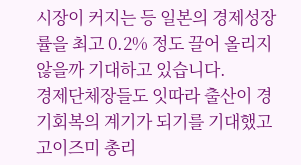시장이 커지는 등 일본의 경제성장률을 최고 0.2% 정도 끌어 올리지 않을까 기대하고 있습니다.
경제단체장들도 잇따라 출산이 경기회복의 계기가 되기를 기대했고 고이즈미 총리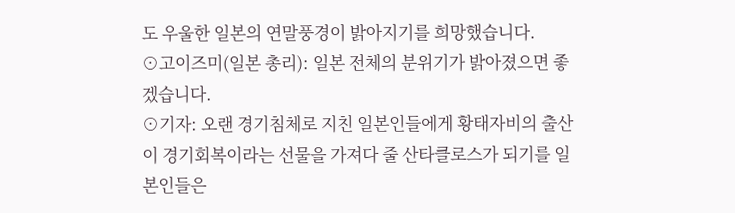도 우울한 일본의 연말풍경이 밝아지기를 희망했습니다.
⊙고이즈미(일본 총리): 일본 전체의 분위기가 밝아졌으면 좋겠습니다.
⊙기자: 오랜 경기침체로 지친 일본인들에게 황태자비의 출산이 경기회복이라는 선물을 가져다 줄 산타클로스가 되기를 일본인들은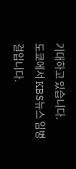기대하고 있습니다.
도쿄에서 KBS뉴스 임병걸입니다.